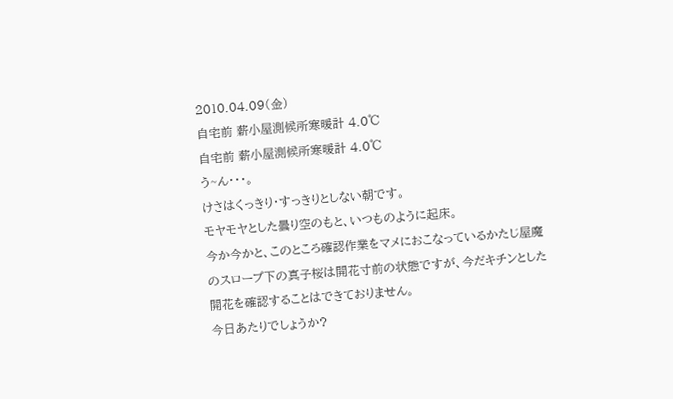2010.04.09(金)
自宅前 薪小屋測候所寒暖計 4.0℃
自宅前 薪小屋測候所寒暖計 4.0℃
う~ん・・・。
けさはくっきり・すっきりとしない朝です。
モヤモヤとした曇り空のもと、いつものように起床。
今か今かと、このところ確認作業をマメにおこなっているかたじ屋魔のスロープ下の真子桜は開花寸前の状態ですが、今だキチンとした開花を確認することはできておりません。
今日あたりでしょうか?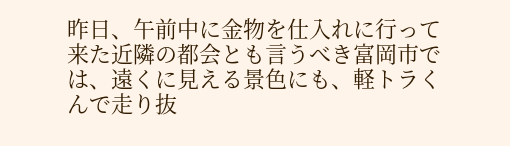昨日、午前中に金物を仕入れに行って来た近隣の都会とも言うべき富岡市では、遠くに見える景色にも、軽トラくんで走り抜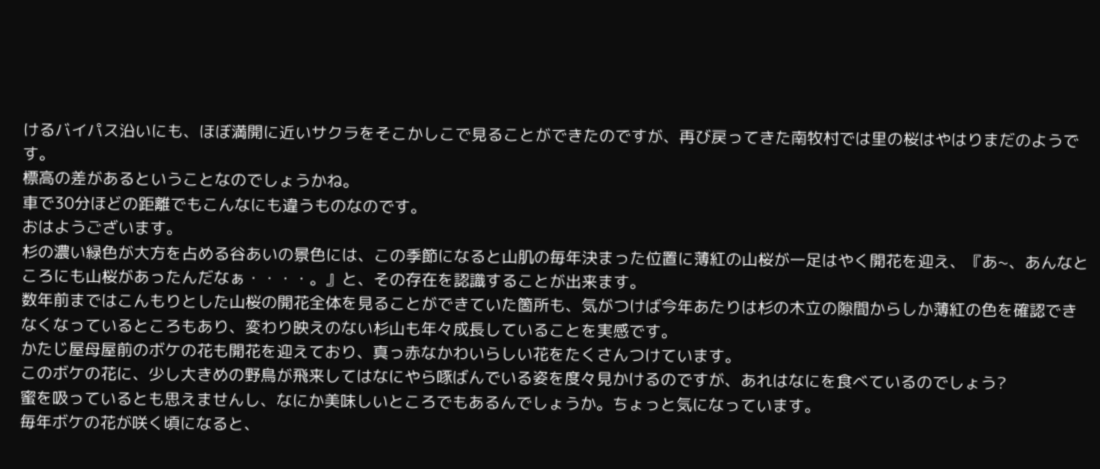けるバイパス沿いにも、ほぼ満開に近いサクラをそこかしこで見ることができたのですが、再び戻ってきた南牧村では里の桜はやはりまだのようです。
標高の差があるということなのでしょうかね。
車で30分ほどの距離でもこんなにも違うものなのです。
おはようございます。
杉の濃い緑色が大方を占める谷あいの景色には、この季節になると山肌の毎年決まった位置に薄紅の山桜が一足はやく開花を迎え、『あ~、あんなところにも山桜があったんだなぁ・・・・。』と、その存在を認識することが出来ます。
数年前まではこんもりとした山桜の開花全体を見ることができていた箇所も、気がつけば今年あたりは杉の木立の隙間からしか薄紅の色を確認できなくなっているところもあり、変わり映えのない杉山も年々成長していることを実感です。
かたじ屋母屋前のボケの花も開花を迎えており、真っ赤なかわいらしい花をたくさんつけています。
このボケの花に、少し大きめの野鳥が飛来してはなにやら啄ばんでいる姿を度々見かけるのですが、あれはなにを食べているのでしょう?
蜜を吸っているとも思えませんし、なにか美味しいところでもあるんでしょうか。ちょっと気になっています。
毎年ボケの花が咲く頃になると、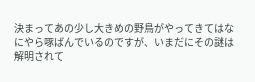決まってあの少し大きめの野鳥がやってきてはなにやら啄ばんでいるのですが、いまだにその謎は解明されて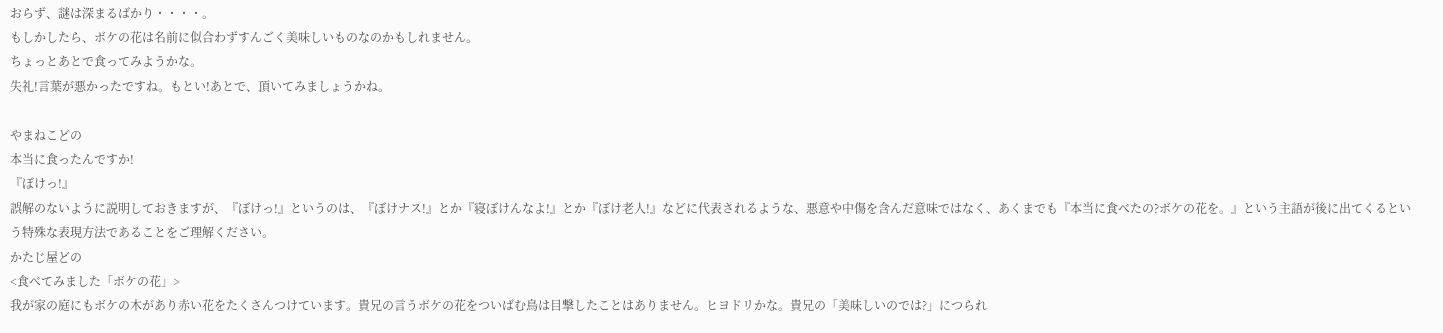おらず、謎は深まるばかり・・・・。
もしかしたら、ボケの花は名前に似合わずすんごく美味しいものなのかもしれません。
ちょっとあとで食ってみようかな。
失礼!言葉が悪かったですね。もとい!あとで、頂いてみましょうかね。

やまねこどの
本当に食ったんですか!
『ぼけっ!』
誤解のないように説明しておきますが、『ぼけっ!』というのは、『ぼけナス!』とか『寝ぼけんなよ!』とか『ぼけ老人!』などに代表されるような、悪意や中傷を含んだ意味ではなく、あくまでも『本当に食べたの?ボケの花を。』という主語が後に出てくるという特殊な表現方法であることをご理解ください。
かたじ屋どの
<食べてみました「ボケの花」>
我が家の庭にもボケの木があり赤い花をたくさんつけています。貴兄の言うボケの花をついばむ鳥は目撃したことはありません。ヒヨドリかな。貴兄の「美味しいのでは?」につられ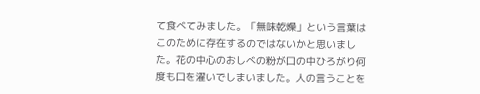て食べてみました。「無味乾燥」という言葉はこのために存在するのではないかと思いました。花の中心のおしべの粉が口の中ひろがり何度も口を濯いでしまいました。人の言うことを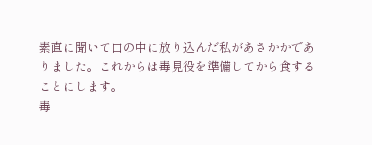素直に聞いて口の中に放り込んだ私があさかかでありました。これからは毒見役を準備してから食することにします。
毒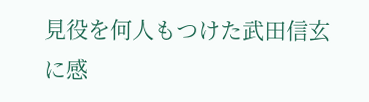見役を何人もつけた武田信玄に感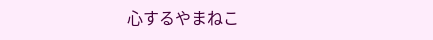心するやまねこ